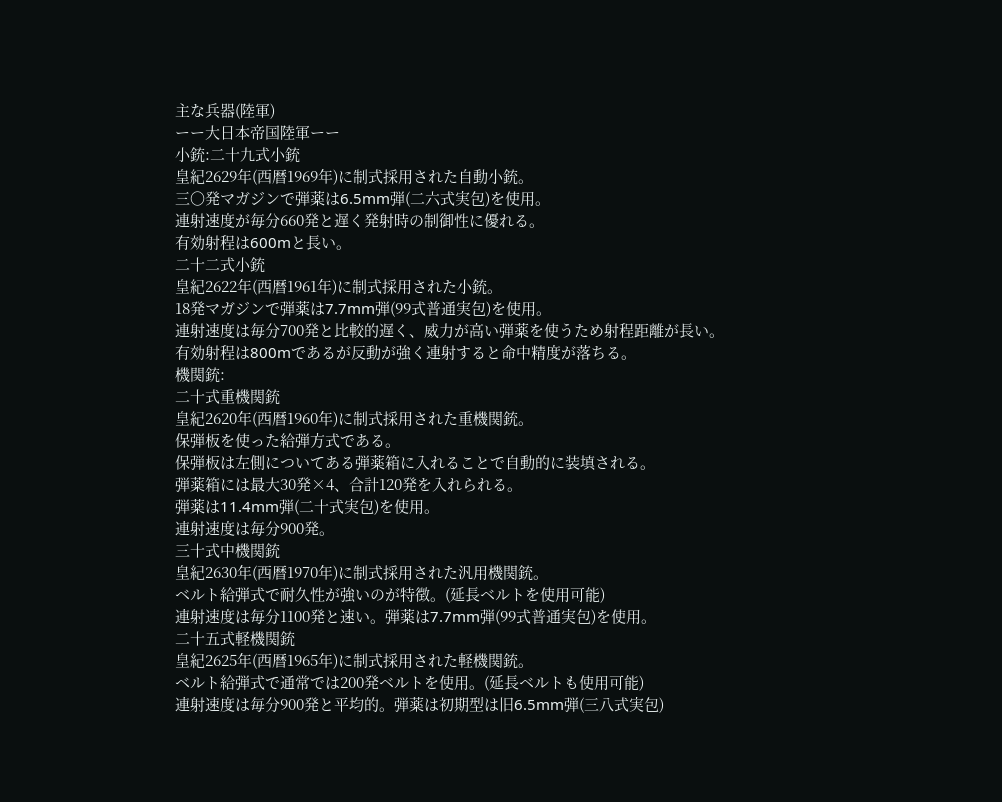主な兵器(陸軍)
ーー大日本帝国陸軍ーー
小銃:二十九式小銃
皇紀2629年(西暦1969年)に制式採用された自動小銃。
三〇発マガジンで弾薬は6.5mm弾(二六式実包)を使用。
連射速度が毎分660発と遅く発射時の制御性に優れる。
有効射程は600mと長い。
二十二式小銃
皇紀2622年(西暦1961年)に制式採用された小銃。
18発マガジンで弾薬は7.7mm弾(99式普通実包)を使用。
連射速度は毎分700発と比較的遅く、威力が高い弾薬を使うため射程距離が長い。
有効射程は800mであるが反動が強く連射すると命中精度が落ちる。
機関銃:
二十式重機関銃
皇紀2620年(西暦1960年)に制式採用された重機関銃。
保弾板を使った給弾方式である。
保弾板は左側についてある弾薬箱に入れることで自動的に装填される。
弾薬箱には最大30発×4、合計120発を入れられる。
弾薬は11.4mm弾(二十式実包)を使用。
連射速度は毎分900発。
三十式中機関銃
皇紀2630年(西暦1970年)に制式採用された汎用機関銃。
ベルト給弾式で耐久性が強いのが特徴。(延長ベルトを使用可能)
連射速度は毎分1100発と速い。弾薬は7.7mm弾(99式普通実包)を使用。
二十五式軽機関銃
皇紀2625年(西暦1965年)に制式採用された軽機関銃。
ベルト給弾式で通常では200発ベルトを使用。(延長ベルトも使用可能)
連射速度は毎分900発と平均的。弾薬は初期型は旧6.5mm弾(三八式実包)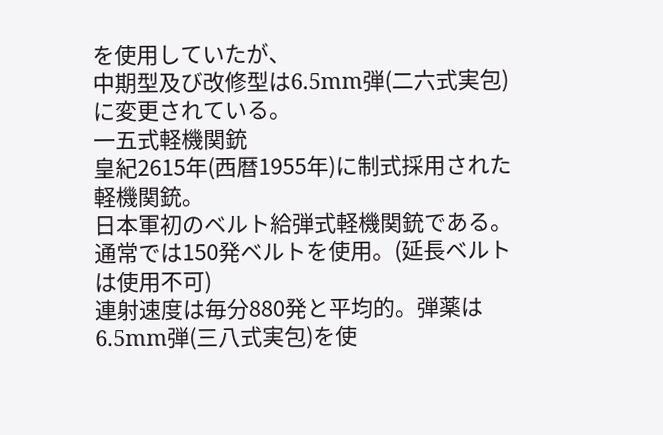を使用していたが、
中期型及び改修型は6.5mm弾(二六式実包)に変更されている。
一五式軽機関銃
皇紀2615年(西暦1955年)に制式採用された軽機関銃。
日本軍初のベルト給弾式軽機関銃である。通常では150発ベルトを使用。(延長ベルトは使用不可)
連射速度は毎分880発と平均的。弾薬は6.5mm弾(三八式実包)を使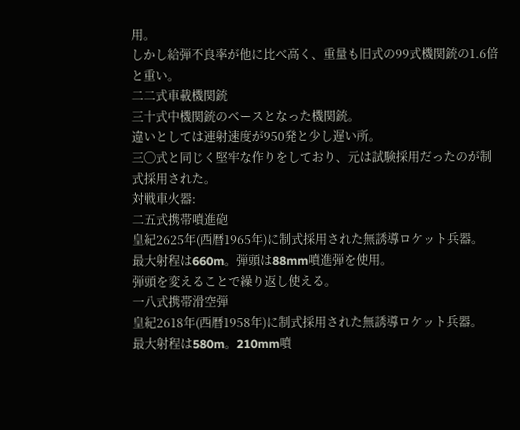用。
しかし給弾不良率が他に比べ高く、重量も旧式の99式機関銃の1.6倍と重い。
二二式車載機関銃
三十式中機関銃のベースとなった機関銃。
違いとしては連射速度が950発と少し遅い所。
三◯式と同じく堅牢な作りをしており、元は試験採用だったのが制式採用された。
対戦車火器:
二五式携帯噴進砲
皇紀2625年(西暦1965年)に制式採用された無誘導ロケット兵器。
最大射程は660m。弾頭は88mm噴進弾を使用。
弾頭を変えることで繰り返し使える。
一八式携帯滑空弾
皇紀2618年(西暦1958年)に制式採用された無誘導ロケット兵器。
最大射程は580m。210mm噴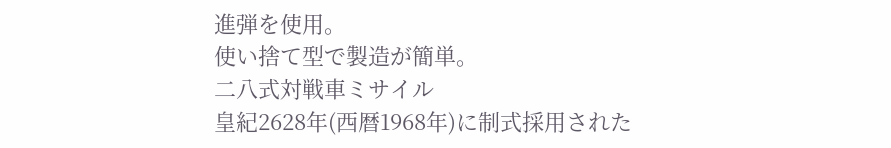進弾を使用。
使い捨て型で製造が簡単。
二八式対戦車ミサイル
皇紀2628年(西暦1968年)に制式採用された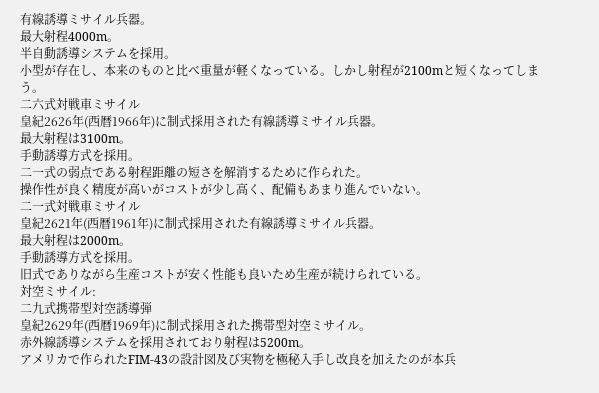有線誘導ミサイル兵器。
最大射程4000m。
半自動誘導システムを採用。
小型が存在し、本来のものと比べ重量が軽くなっている。しかし射程が2100mと短くなってしまう。
二六式対戦車ミサイル
皇紀2626年(西暦1966年)に制式採用された有線誘導ミサイル兵器。
最大射程は3100m。
手動誘導方式を採用。
二一式の弱点である射程距離の短さを解消するために作られた。
操作性が良く精度が高いがコストが少し高く、配備もあまり進んでいない。
二一式対戦車ミサイル
皇紀2621年(西暦1961年)に制式採用された有線誘導ミサイル兵器。
最大射程は2000m。
手動誘導方式を採用。
旧式でありながら生産コストが安く性能も良いため生産が続けられている。
対空ミサイル:
二九式携帯型対空誘導弾
皇紀2629年(西暦1969年)に制式採用された携帯型対空ミサイル。
赤外線誘導システムを採用されており射程は5200m。
アメリカで作られたFIM-43の設計図及び実物を極秘入手し改良を加えたのが本兵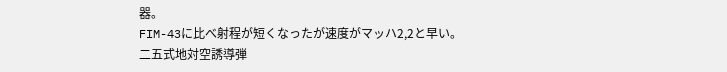器。
FIM-43に比べ射程が短くなったが速度がマッハ2,2と早い。
二五式地対空誘導弾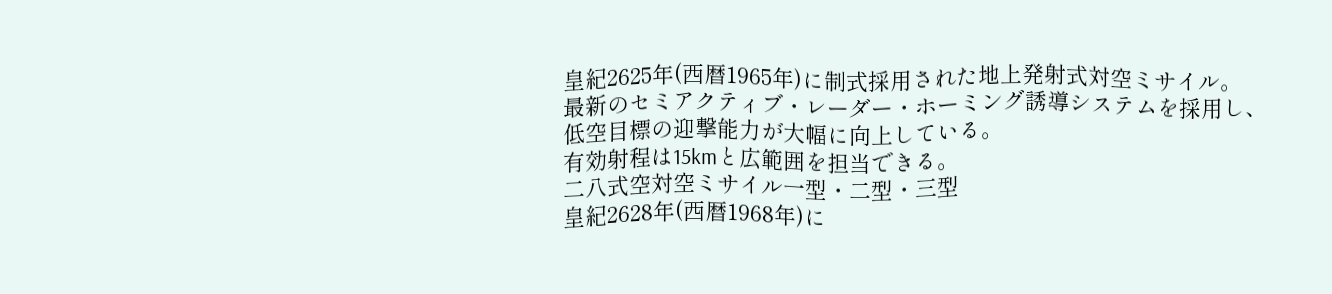皇紀2625年(西暦1965年)に制式採用された地上発射式対空ミサイル。
最新のセミアクティブ・レーダー・ホーミング誘導システムを採用し、
低空目標の迎撃能力が大幅に向上している。
有効射程は15kmと広範囲を担当できる。
二八式空対空ミサイル一型・二型・三型
皇紀2628年(西暦1968年)に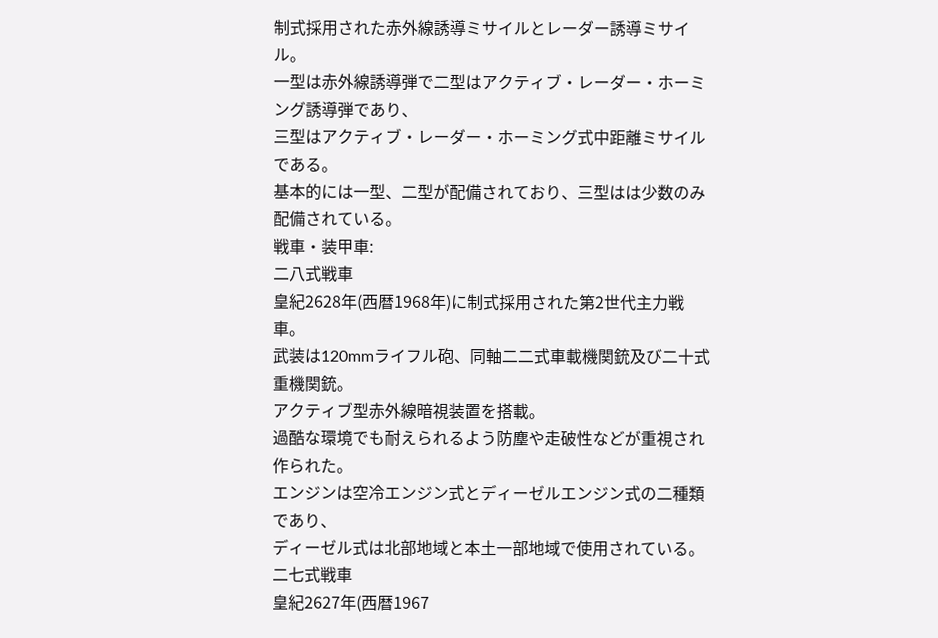制式採用された赤外線誘導ミサイルとレーダー誘導ミサイル。
一型は赤外線誘導弾で二型はアクティブ・レーダー・ホーミング誘導弾であり、
三型はアクティブ・レーダー・ホーミング式中距離ミサイルである。
基本的には一型、二型が配備されており、三型はは少数のみ配備されている。
戦車・装甲車:
二八式戦車
皇紀2628年(西暦1968年)に制式採用された第2世代主力戦車。
武装は120mmライフル砲、同軸二二式車載機関銃及び二十式重機関銃。
アクティブ型赤外線暗視装置を搭載。
過酷な環境でも耐えられるよう防塵や走破性などが重視され作られた。
エンジンは空冷エンジン式とディーゼルエンジン式の二種類であり、
ディーゼル式は北部地域と本土一部地域で使用されている。
二七式戦車
皇紀2627年(西暦1967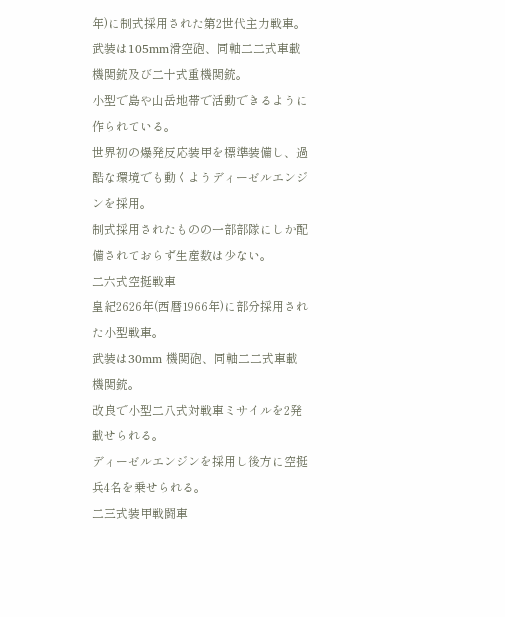年)に制式採用された第2世代主力戦車。
武装は105mm滑空砲、同軸二二式車載機関銃及び二十式重機関銃。
小型で島や山岳地帯で活動できるように作られている。
世界初の爆発反応装甲を標準装備し、過酷な環境でも動くようディーゼルエンジンを採用。
制式採用されたものの一部部隊にしか配備されておらず生産数は少ない。
二六式空挺戦車
皇紀2626年(西暦1966年)に部分採用された小型戦車。
武装は30mm 機関砲、同軸二二式車載機関銃。
改良で小型二八式対戦車ミサイルを2発載せられる。
ディーゼルエンジンを採用し後方に空挺兵4名を乗せられる。
二三式装甲戦闘車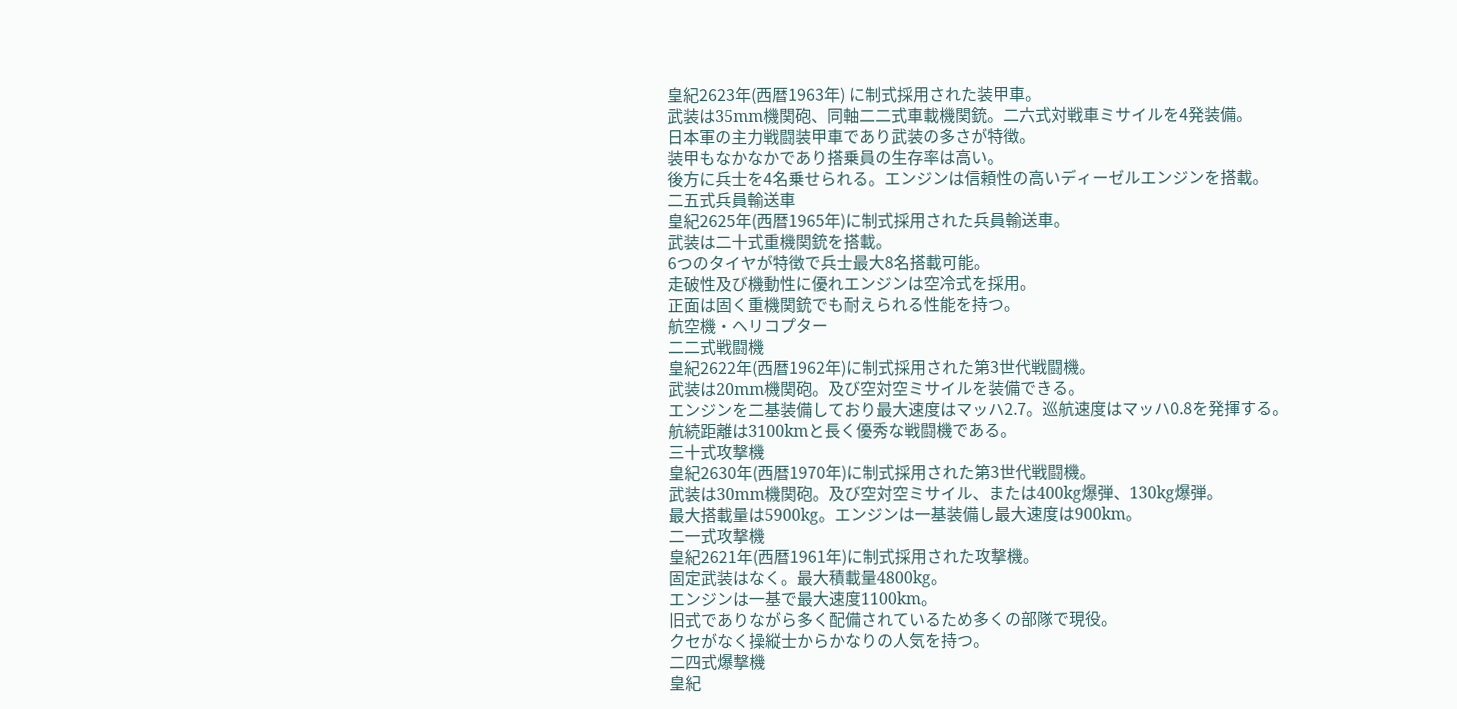皇紀2623年(西暦1963年) に制式採用された装甲車。
武装は35mm機関砲、同軸二二式車載機関銃。二六式対戦車ミサイルを4発装備。
日本軍の主力戦闘装甲車であり武装の多さが特徴。
装甲もなかなかであり搭乗員の生存率は高い。
後方に兵士を4名乗せられる。エンジンは信頼性の高いディーゼルエンジンを搭載。
二五式兵員輸送車
皇紀2625年(西暦1965年)に制式採用された兵員輸送車。
武装は二十式重機関銃を搭載。
6つのタイヤが特徴で兵士最大8名搭載可能。
走破性及び機動性に優れエンジンは空冷式を採用。
正面は固く重機関銃でも耐えられる性能を持つ。
航空機・ヘリコプター
二二式戦闘機
皇紀2622年(西暦1962年)に制式採用された第3世代戦闘機。
武装は20mm機関砲。及び空対空ミサイルを装備できる。
エンジンを二基装備しており最大速度はマッハ2.7。巡航速度はマッハ0.8を発揮する。
航続距離は3100kmと長く優秀な戦闘機である。
三十式攻撃機
皇紀2630年(西暦1970年)に制式採用された第3世代戦闘機。
武装は30mm機関砲。及び空対空ミサイル、または400kg爆弾、130kg爆弾。
最大搭載量は5900kg。エンジンは一基装備し最大速度は900km。
二一式攻撃機
皇紀2621年(西暦1961年)に制式採用された攻撃機。
固定武装はなく。最大積載量4800kg。
エンジンは一基で最大速度1100km。
旧式でありながら多く配備されているため多くの部隊で現役。
クセがなく操縦士からかなりの人気を持つ。
二四式爆撃機
皇紀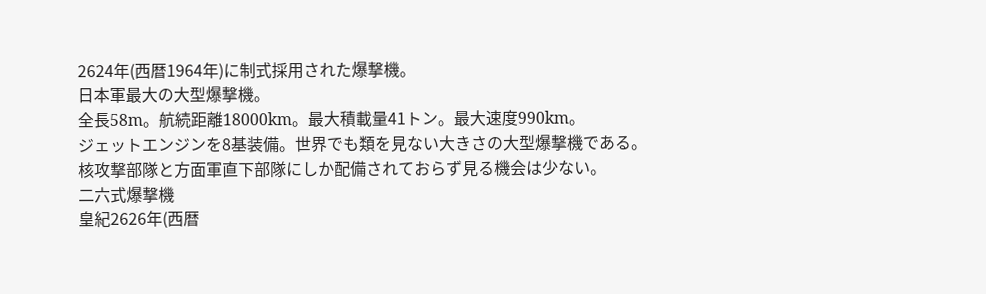2624年(西暦1964年)に制式採用された爆撃機。
日本軍最大の大型爆撃機。
全長58m。航続距離18000km。最大積載量41トン。最大速度990km。
ジェットエンジンを8基装備。世界でも類を見ない大きさの大型爆撃機である。
核攻撃部隊と方面軍直下部隊にしか配備されておらず見る機会は少ない。
二六式爆撃機
皇紀2626年(西暦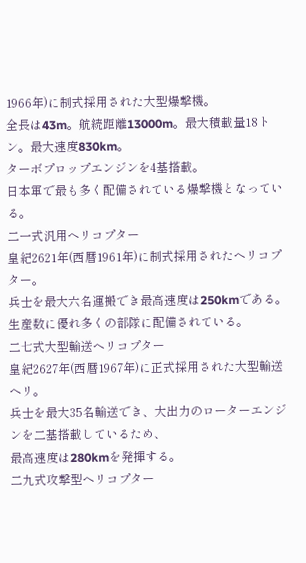1966年)に制式採用された大型爆撃機。
全長は43m。航続距離13000m。最大積載量18トン。最大速度830km。
ターボプロップエンジンを4基搭載。
日本軍で最も多く配備されている爆撃機となっている。
二一式汎用ヘリコプター
皇紀2621年(西暦1961年)に制式採用されたヘリコプター。
兵士を最大六名運搬でき最高速度は250kmである。
生産数に優れ多くの部隊に配備されている。
二七式大型輸送ヘリコプター
皇紀2627年(西暦1967年)に正式採用された大型輸送ヘリ。
兵士を最大35名輸送でき、大出力のローターエンジンを二基搭載しているため、
最高速度は280kmを発揮する。
二九式攻撃型ヘリコプター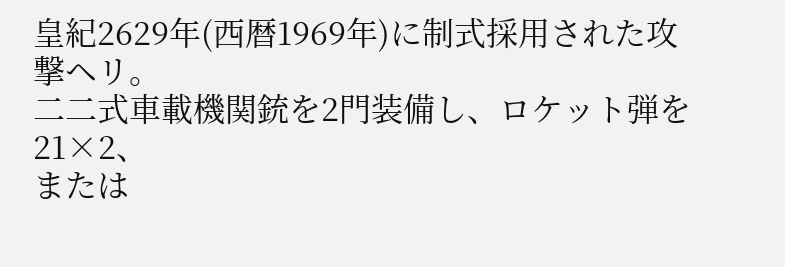皇紀2629年(西暦1969年)に制式採用された攻撃ヘリ。
二二式車載機関銃を2門装備し、ロケット弾を21×2、
または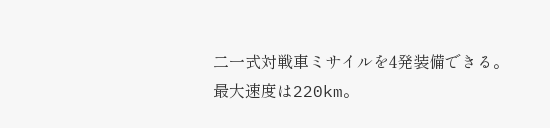二一式対戦車ミサイルを4発装備できる。
最大速度は220km。